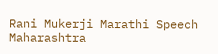Rani Mukerji Marathi Speech Maharashtra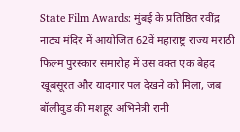State Film Awards: मुंबई के प्रतिष्ठित रवींद्र नाट्य मंदिर में आयोजित 62वें महाराष्ट्र राज्य मराठी फिल्म पुरस्कार समारोह में उस वक्त एक बेहद खूबसूरत और यादगार पल देखने को मिला, जब बॉलीवुड की मशहूर अभिनेत्री रानी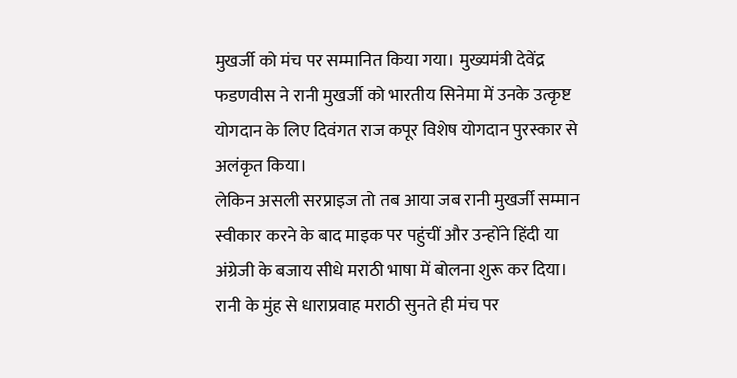मुखर्जी को मंच पर सम्मानित किया गया। मुख्यमंत्री देवेंद्र फडणवीस ने रानी मुखर्जी को भारतीय सिनेमा में उनके उत्कृष्ट योगदान के लिए दिवंगत राज कपूर विशेष योगदान पुरस्कार से अलंकृत किया।
लेकिन असली सरप्राइज तो तब आया जब रानी मुखर्जी सम्मान स्वीकार करने के बाद माइक पर पहुंचीं और उन्होंने हिंदी या अंग्रेजी के बजाय सीधे मराठी भाषा में बोलना शुरू कर दिया। रानी के मुंह से धाराप्रवाह मराठी सुनते ही मंच पर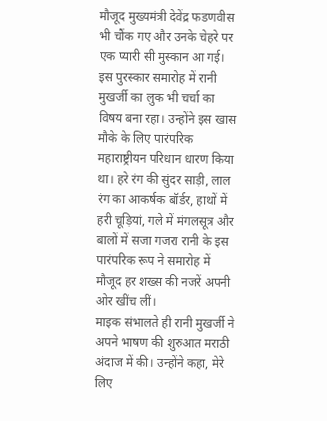मौजूद मुख्यमंत्री देवेंद्र फडणवीस भी चौंक गए और उनके चेहरे पर एक प्यारी सी मुस्कान आ गई।
इस पुरस्कार समारोह में रानी मुखर्जी का लुक भी चर्चा का विषय बना रहा। उन्होंने इस खास मौके के लिए पारंपरिक महाराष्ट्रीयन परिधान धारण किया था। हरे रंग की सुंदर साड़ी, लाल रंग का आकर्षक बॉर्डर, हाथों में हरी चूड़ियां, गले में मंगलसूत्र और बालों में सजा गजरा रानी के इस पारंपरिक रूप ने समारोह में मौजूद हर शख्स की नजरें अपनी ओर खींच लीं।
माइक संभालते ही रानी मुखर्जी ने अपने भाषण की शुरुआत मराठी अंदाज में की। उन्होंने कहा, मेरे लिए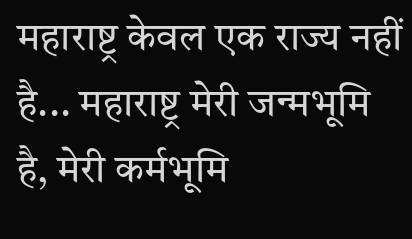महाराष्ट्र केवल एक राज्य नहीं है... महाराष्ट्र मेरी जन्मभूमि है, मेरी कर्मभूमि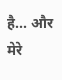है... और मेरे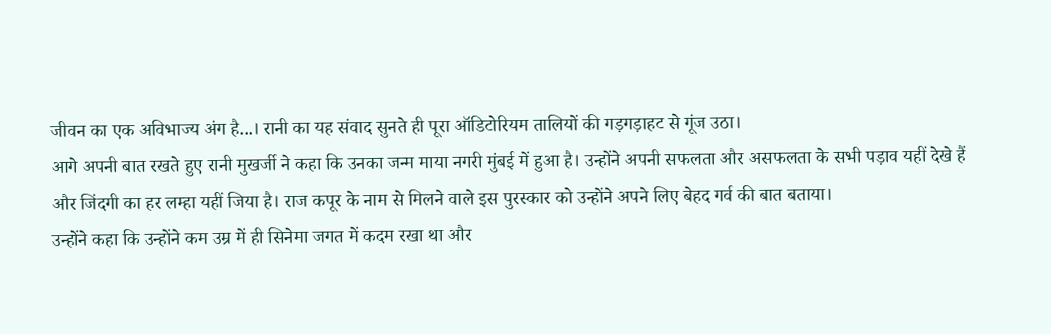जीवन का एक अविभाज्य अंग है...। रानी का यह संवाद सुनते ही पूरा ऑडिटोरियम तालियों की गड़गड़ाहट से गूंज उठा।
आगे अपनी बात रखते हुए रानी मुखर्जी ने कहा कि उनका जन्म माया नगरी मुंबई में हुआ है। उन्होंने अपनी सफलता और असफलता के सभी पड़ाव यहीं देखे हैं और जिंदगी का हर लम्हा यहीं जिया है। राज कपूर के नाम से मिलने वाले इस पुरस्कार को उन्होंने अपने लिए बेहद गर्व की बात बताया।
उन्होंने कहा कि उन्होंने कम उम्र में ही सिनेमा जगत में कदम रखा था और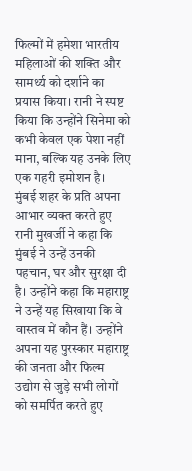फिल्मों में हमेशा भारतीय महिलाओं की शक्ति और सामर्थ्य को दर्शाने का प्रयास किया। रानी ने स्पष्ट किया कि उन्होंने सिनेमा को कभी केवल एक पेशा नहीं माना, बल्कि यह उनके लिए एक गहरी इमोशन है।
मुंबई शहर के प्रति अपना आभार व्यक्त करते हुए रानी मुखर्जी ने कहा कि मुंबई ने उन्हें उनकी पहचान, घर और सुरक्षा दी है। उन्होंने कहा कि महाराष्ट्र ने उन्हें यह सिखाया कि वे वास्तव में कौन हैं। उन्होंने अपना यह पुरस्कार महाराष्ट्र की जनता और फिल्म उद्योग से जुड़े सभी लोगों को समर्पित करते हुए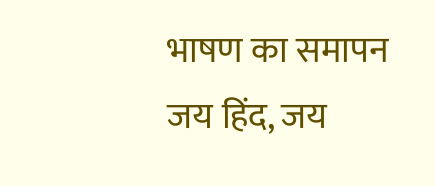भाषण का समापन जय हिंद, जय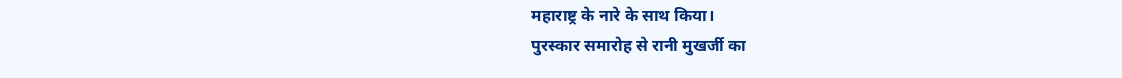महाराष्ट्र के नारे के साथ किया।
पुरस्कार समारोह से रानी मुखर्जी का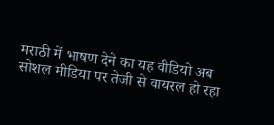मराठी में भाषण देने का यह वीडियो अब सोशल मीडिया पर तेजी से वायरल हो रहा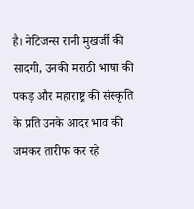है। नेटिजन्स रानी मुखर्जी की सादगी, उनकी मराठी भाषा की पकड़ और महाराष्ट्र की संस्कृति के प्रति उनके आदर भाव की जमकर तारीफ कर रहे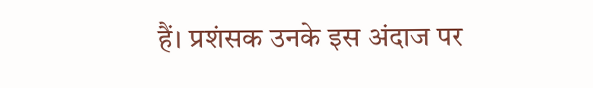हैं। प्रशंसक उनके इस अंदाज पर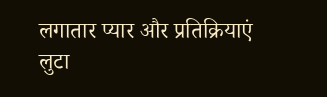लगातार प्यार और प्रतिक्रियाएं लुटा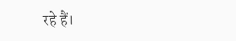रहे हैं।